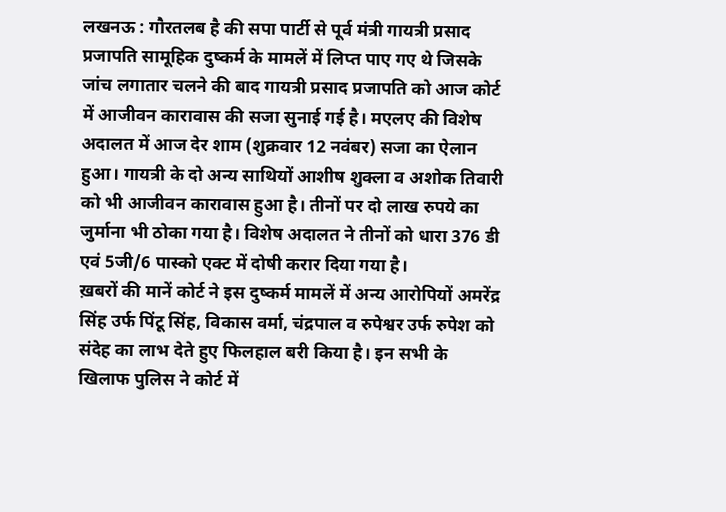लखनऊ : गौरतलब है की सपा पार्टी से पूर्व मंत्री गायत्री प्रसाद प्रजापति सामूहिक दुष्कर्म के मामलें में लिप्त पाए गए थे जिसके जांच लगातार चलने की बाद गायत्री प्रसाद प्रजापति को आज कोर्ट में आजीवन कारावास की सजा सुनाई गई है। मएलए की विशेष अदालत में आज देर शाम (शुक्रवार 12 नवंबर) सजा का ऐलान हुआ। गायत्री के दो अन्य साथियों आशीष शुक्ला व अशोक तिवारी को भी आजीवन कारावास हुआ है। तीनों पर दो लाख रुपये का जुर्माना भी ठोका गया है। विशेष अदालत ने तीनों को धारा 376 डी एवं 5जी/6 पास्को एक्ट में दोषी करार दिया गया है।
ख़बरों की मानें कोर्ट ने इस दुष्कर्म मामलें में अन्य आरोपियों अमरेंद्र सिंह उर्फ पिंटू सिंह, विकास वर्मा, चंद्रपाल व रुपेश्वर उर्फ रुपेश को संदेह का लाभ देते हुए फिलहाल बरी किया है। इन सभी के खिलाफ पुलिस ने कोर्ट में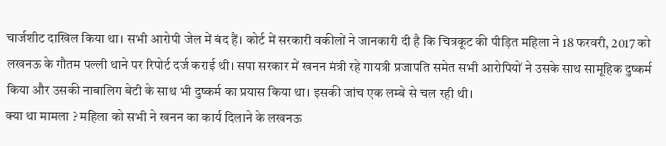चार्जशीट दाखिल किया था। सभी आरोपी जेल में बंद हैं। कोर्ट में सरकारी वकीलों ने जानकारी दी है कि चित्रकूट की पीड़ित महिला ने 18 फरवरी, 2017 को लखनऊ के गौतम पल्ली थाने पर रिपोर्ट दर्ज कराई थी। सपा सरकार में खनन मंत्री रहे गायत्री प्रजापति समेत सभी आरोपियों ने उसके साथ सामूहिक दुष्कर्म किया और उसकी नाबालिग बेटी के साथ भी दुष्कर्म का प्रयास किया था। इसकी जांच एक लम्बे से चल रही थी।
क्या था मामला ? महिला को सभी ने खनन का कार्य दिलाने के लखनऊ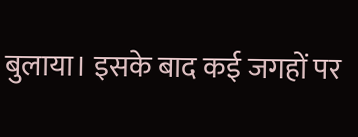बुलाया। इसके बाद कई जगहों पर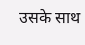उसके साथ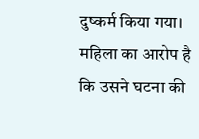दुष्कर्म किया गया। महिला का आरोप है कि उसने घटना की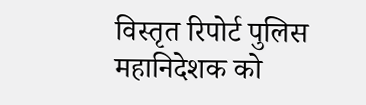विस्तृत रिपोर्ट पुलिस महानिदेशक को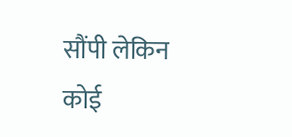सौंपी लेकिन कोई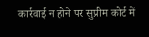कार्रवाई न होने पर सुप्रीम कोर्ट में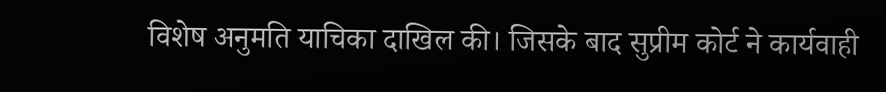विशेष अनुमति याचिका दाखिल की। जिसके बाद सुप्रीम कोर्ट ने कार्यवाही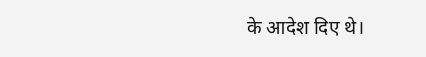के आदेश दिए थे।